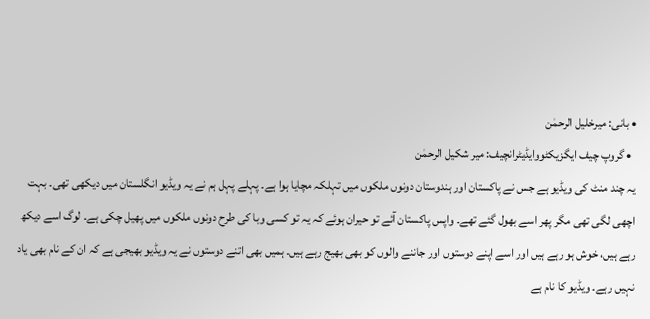• بانی: میرخلیل الرحمٰن
  • گروپ چیف ایگزیکٹووایڈیٹرانچیف: میر شکیل الرحمٰن
یہ چند منٹ کی ویڈیو ہے جس نے پاکستان اور ہندوستان دونوں ملکوں میں تہلکہ مچایا ہوا ہے۔ پہلے پہل ہم نے یہ ویڈیو انگلستان میں دیکھی تھی۔ بہت اچھی لگی تھی مگر پھر اسے بھول گئے تھے۔ واپس پاکستان آئے تو حیران ہوئے کہ یہ تو کسی وبا کی طرح دونوں ملکوں میں پھیل چکی ہے۔ لوگ اسے دیکھ رہے ہیں، خوش ہو رہے ہیں اور اسے اپنے دوستوں اور جاننے والوں کو بھی بھیج رہے ہیں۔ ہمیں بھی اتنے دوستوں نے یہ ویڈیو بھیجی ہے کہ ان کے نام بھی یاد نہیں رہے۔ ویڈیو کا نام ہے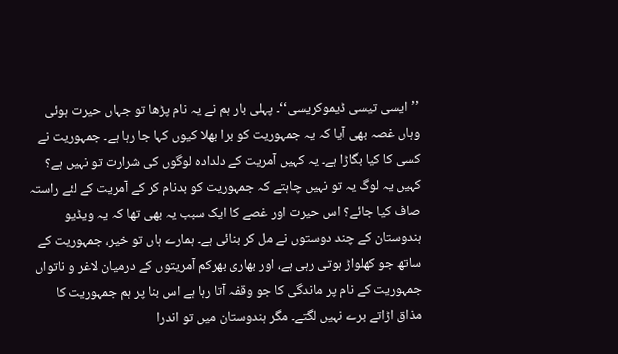’’ایسی تیسی ڈیموکریسی‘‘۔ پہلی بار ہم نے یہ نام پڑھا تو جہاں حیرت ہوئی وہاں غصہ بھی آیا کہ یہ جمہوریت کو برا بھلا کیوں کہا جا رہا ہے۔ جمہوریت نے کسی کا کیا بگاڑا ہے۔ یہ کہیں آمریت کے دلدادہ لوگوں کی شرارت تو نہیں ہے؟ کہیں یہ لوگ یہ تو نہیں چاہتے کہ جمہوریت کو بدنام کر کے آمریت کے لئے راستہ صاف کیا جائے؟ اس حیرت اور غصے کا ایک سبب یہ بھی تھا کہ یہ ویڈیو ہندوستان کے چند دوستوں نے مل کر بنائی ہے۔ ہمارے ہاں تو خیر، جمہوریت کے ساتھ جو کھلواڑ ہوتی رہی ہے، اور بھاری بھرکم آمریتوں کے درمیان لاغر و ناتواں جمہوریت کے نام پر ماندگی کا جو وقفہ آتا رہا ہے اس بنا پر ہم جمہوریت کا مذاق اڑاتے برے نہیں لگتے۔ مگر ہندوستان میں تو اندرا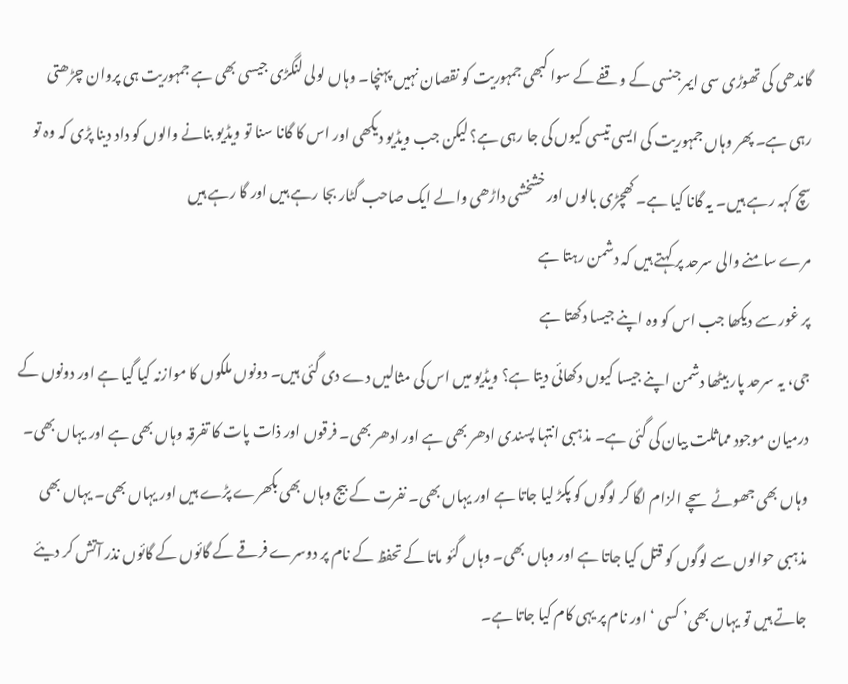گاندھی کی تھوڑی سی ایمرجنسی کے وقفے کے سوا کبھی جمہوریت کو نقصان نہیں پہنچا۔ وہاں لولی لنگڑی جیسی بھی ہے جمہوریت ہی پروان چڑھتی رہی ہے۔ پھر وہاں جمہوریت کی ایسی تیسی کیوں کی جا رہی ہے؟ لیکن جب ویڈیو دیکھی اور اس کا گانا سنا تو ویڈیو بنانے والوں کو داد دینا پڑی کہ وہ تو سچ کہہ رہے ہیں۔ یہ گانا کیا ہے۔ کھچڑی بالوں اور خشخشی داڑھی والے ایک صاحب گٹار بجا رہے ہیں اور گا رہے ہیں
مرے سامنے والی سرحد پر کہتے ہیں کہ دشمن رہتا ہے
پر غور سے دیکھا جب اس کو وہ اپنے جیسا دکھتا ہے
جی، یہ سرحد پار بیٹھا دشمن اپنے جیسا کیوں دکھائی دیتا ہے؟ ویڈیو میں اس کی مثالیں دے دی گئی ہیں۔ دونوں ملکوں کا موازنہ کیا گیا ہے اور دونوں کے درمیان موجود مماثلت بیان کی گئی ہے۔ مذہبی انتہا پسندی ادھر بھی ہے اور ادھر بھی۔ فرقوں اور ذات پات کا تفرقہ وہاں بھی ہے اور یہاں بھی۔ وہاں بھی جھوٹے سچے الزام لگا کر لوگوں کو پکڑ لیا جاتا ہے اور یہاں بھی۔ نفرت کے بیج وہاں بھی بکھرے پڑے ہیں اور یہاں بھی۔ یہاں بھی مذہبی حوالوں سے لوگوں کو قتل کیا جاتا ہے اور وہاں بھی۔ وہاں گئو ماتا کے تحفظ کے نام پر دوسرے فرقے کے گائوں کے گائوں نذر آتش کر دیئے جاتے ہیں تو یہاں بھی’ کسی ‘اور نام پر یہی کام کیا جاتا ہے۔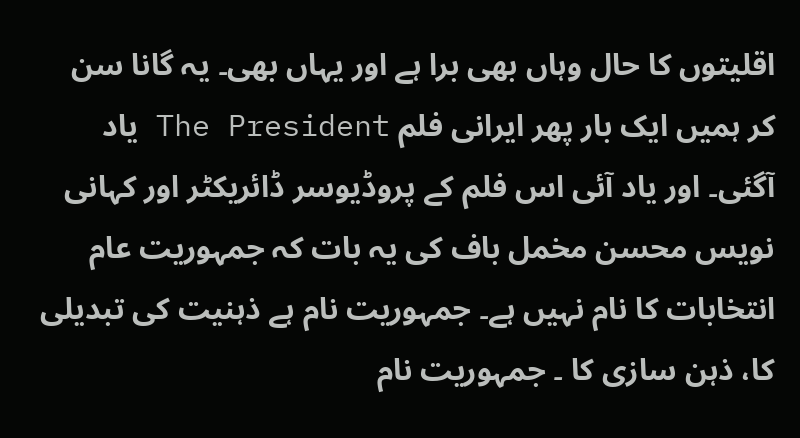اقلیتوں کا حال وہاں بھی برا ہے اور یہاں بھی۔ یہ گانا سن کر ہمیں ایک بار پھر ایرانی فلم The President یاد آگئی۔ اور یاد آئی اس فلم کے پروڈیوسر ڈائریکٹر اور کہانی نویس محسن مخمل باف کی یہ بات کہ جمہوریت عام انتخابات کا نام نہیں ہے۔ جمہوریت نام ہے ذہنیت کی تبدیلی کا، ذہن سازی کا ۔ جمہوریت نام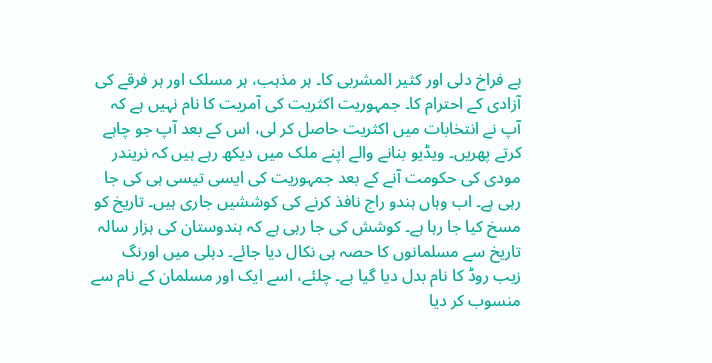ہے فراخ دلی اور کثیر المشربی کا۔ ہر مذہب، ہر مسلک اور ہر فرقے کی آزادی کے احترام کا۔ جمہوریت اکثریت کی آمریت کا نام نہیں ہے کہ آپ نے انتخابات میں اکثریت حاصل کر لی، اس کے بعد آپ جو چاہے کرتے پھریں۔ ویڈیو بنانے والے اپنے ملک میں دیکھ رہے ہیں کہ نریندر مودی کی حکومت آنے کے بعد جمہوریت کی ایسی تیسی ہی کی جا رہی ہے۔ اب وہاں ہندو راج نافذ کرنے کی کوششیں جاری ہیں۔ تاریخ کو مسخ کیا جا رہا ہے۔ کوشش کی جا رہی ہے کہ ہندوستان کی ہزار سالہ تاریخ سے مسلمانوں کا حصہ ہی نکال دیا جائے۔ دہلی میں اورنگ زیب روڈ کا نام بدل دیا گیا ہے۔ چلئے، اسے ایک اور مسلمان کے نام سے منسوب کر دیا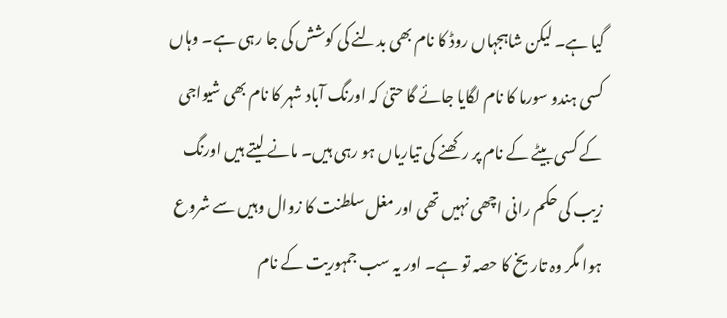گیا ہے۔ لیکن شاہجہاں روڈ کا نام بھی بدلنے کی کوشش کی جا رہی ہے۔ وہاں کسی ہندو سورما کا نام لگایا جائے گا حتیٰ کہ اورنگ آباد شہر کا نام بھی شیواجی کے کسی بیٹے کے نام پر رکھنے کی تیاریاں ہو رہی ہیں۔ مانے لیتے ہیں اورنگ زیب کی حکم رانی اچھی نہیں تھی اور مغل سلطنت کا زوال وہیں سے شروع ہوا مگر وہ تاریخ کا حصہ تو ہے۔ اور یہ سب جمہوریت کے نام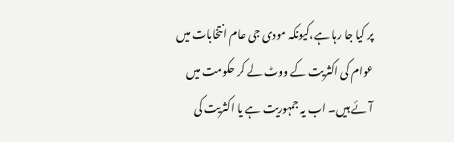پر کیا جا رہا ہے،کیونکہ مودی جی عام انتخابات میں عوام کی اکثریت کے ووٹ لے کر حکومت میں آئے ہیں۔ اب یہ جمہوریت ہے یا اکثریت کی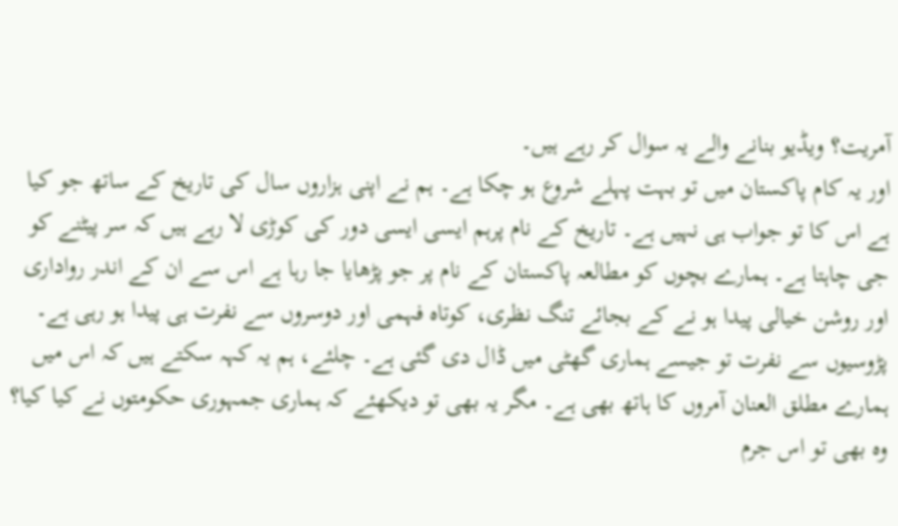آمریت؟ ویڈیو بنانے والے یہ سوال کر رہے ہیں۔
اور یہ کام پاکستان میں تو بہت پہلے شروع ہو چکا ہے۔ ہم نے اپنی ہزاروں سال کی تاریخ کے ساتھ جو کیا ہے اس کا تو جواب ہی نہیں ہے۔ تاریخ کے نام پرہم ایسی ایسی دور کی کوڑی لا رہے ہیں کہ سر پیٹنے کو جی چاہتا ہے۔ ہمارے بچوں کو مطالعہ پاکستان کے نام پر جو پڑھایا جا رہا ہے اس سے ان کے اندر رواداری اور روشن خیالی پیدا ہو نے کے بجائے تنگ نظری، کوتاہ فہمی اور دوسروں سے نفرت ہی پیدا ہو رہی ہے۔ پڑوسیوں سے نفرت تو جیسے ہماری گھٹی میں ڈال دی گئی ہے۔ چلئے، ہم یہ کہہ سکتے ہیں کہ اس میں ہمارے مطلق العنان آمروں کا ہاتھ بھی ہے۔ مگر یہ بھی تو دیکھئے کہ ہماری جمہوری حکومتوں نے کیا کیا؟ وہ بھی تو اس جرم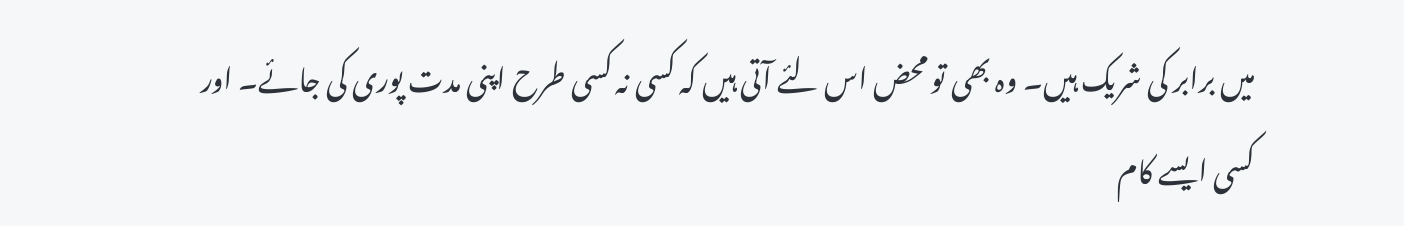میں برابر کی شریک ہیں۔ وہ بھی تو محض اس لئے آتی ہیں کہ کسی نہ کسی طرح اپنی مدت پوری کی جائے۔ اور کسی ایسے کام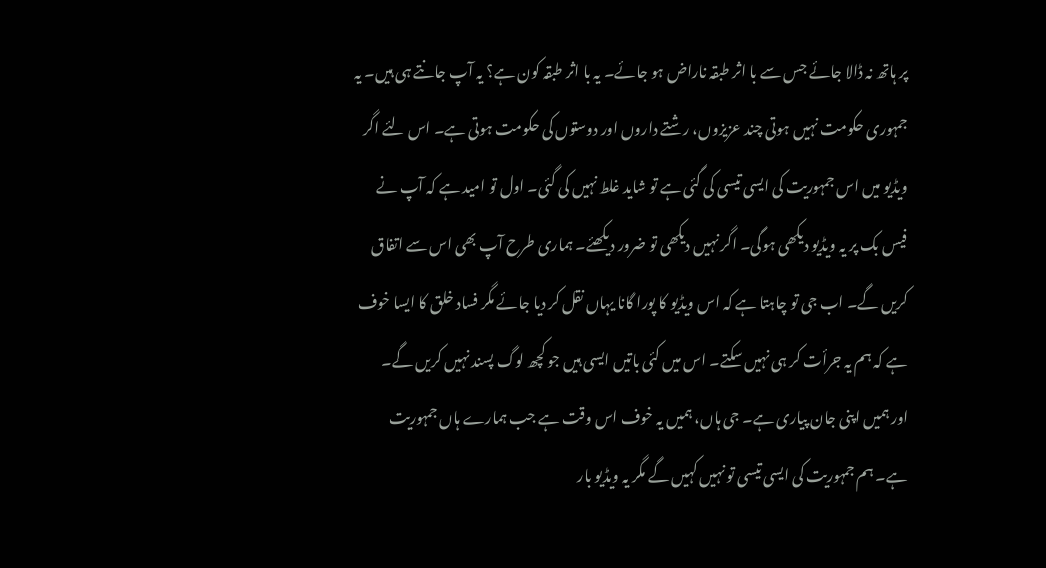پر ہاتھ نہ ڈالا جائے جس سے با اثر طبقہ ناراض ہو جائے۔ یہ با اثر طبقہ کون ہے؟ یہ آپ جانتے ہی ہیں۔ یہ جمہوری حکومت نہیں ہوتی چند عزیزوں، رشتے داروں اور دوستوں کی حکومت ہوتی ہے۔ اس لئے اگر ویڈیو میں اس جمہوریت کی ایسی تیسی کی گئی ہے تو شاید غلط نہیں کی گئی۔ اول تو امید ہے کہ آپ نے فیس بک پر یہ ویڈیو دیکھی ہوگی۔ اگر نہیں دیکھی تو ضرور دیکھئے۔ ہماری طرح آپ بھی اس سے اتفاق کریں گے۔ اب جی تو چاہتا ہے کہ اس ویڈیو کا پورا گانا یہاں نقل کر دیا جائے مگر فساد خلق کا ایسا خوف ہے کہ ہم یہ جرأت کر ہی نہیں سکتے۔ اس میں کئی باتیں ایسی ہیں جو کچھ لوگ پسند نہیں کریں گے۔ اور ہمیں اپنی جان پیاری ہے۔ جی ہاں، ہمیں یہ خوف اس وقت ہے جب ہمارے ہاں جمہوریت ہے۔ ہم جمہوریت کی ایسی تیسی تو نہیں کہیں گے مگر یہ ویڈیو بار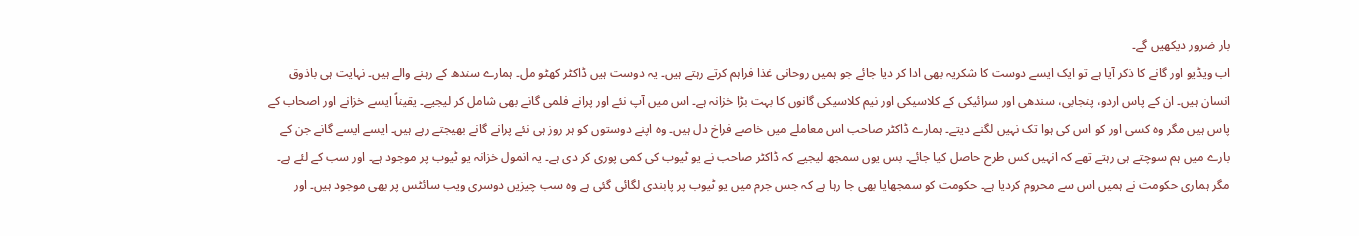بار ضرور دیکھیں گے۔
اب ویڈیو اور گانے کا ذکر آیا ہے تو ایک ایسے دوست کا شکریہ بھی ادا کر دیا جائے جو ہمیں روحانی غذا فراہم کرتے رہتے ہیں۔ یہ دوست ہیں ڈاکٹر کھٹو مل۔ ہمارے سندھ کے رہنے والے ہیں۔ نہایت ہی باذوق انسان ہیں۔ ان کے پاس اردو، پنجابی، سندھی اور سرائیکی کے کلاسیکی اور نیم کلاسیکی گانوں کا بہت بڑا خزانہ ہے۔ اس میں آپ نئے اور پرانے فلمی گانے بھی شامل کر لیجیے۔ یقیناً ایسے خزانے اور اصحاب کے پاس ہیں مگر وہ کسی اور کو اس کی ہوا تک نہیں لگنے دیتے۔ ہمارے ڈاکٹر صاحب اس معاملے میں خاصے فراخ دل ہیں۔ وہ اپنے دوستوں کو ہر روز ہی نئے پرانے گانے بھیجتے رہے ہیں۔ ایسے ایسے گانے جن کے بارے میں ہم سوچتے ہی رہتے تھے کہ انہیں کس طرح حاصل کیا جائے۔ بس یوں سمجھ لیجیے کہ ڈاکٹر صاحب نے یو ٹیوب کی کمی پوری کر دی ہے۔ یہ انمول خزانہ یو ٹیوب پر موجود ہے۔ اور سب کے لئے ہے۔ مگر ہماری حکومت نے ہمیں اس سے محروم کردیا ہے۔ حکومت کو سمجھایا بھی جا رہا ہے کہ جس جرم میں یو ٹیوب پر پابندی لگائی گئی ہے وہ سب چیزیں دوسری ویب سائٹس پر بھی موجود ہیں۔ اور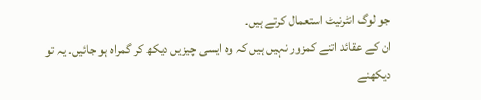جو لوگ انٹرنیٹ استعمال کرتے ہیں۔
ان کے عقائد اتنے کمزور نہیں ہیں کہ وہ ایسی چیزیں دیکھ کر گمراہ ہو جائیں۔ یہ تو دیکھنے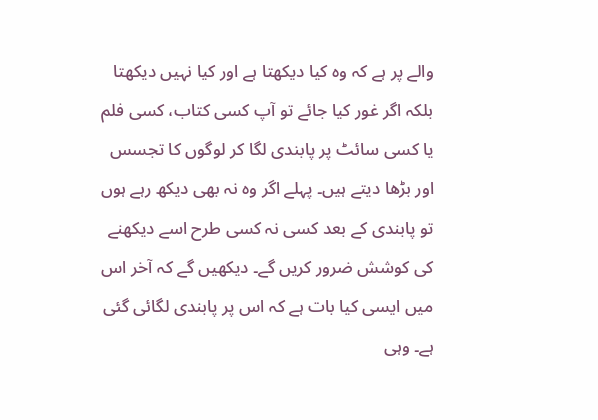والے پر ہے کہ وہ کیا دیکھتا ہے اور کیا نہیں دیکھتا بلکہ اگر غور کیا جائے تو آپ کسی کتاب، کسی فلم یا کسی سائٹ پر پابندی لگا کر لوگوں کا تجسس اور بڑھا دیتے ہیں۔ پہلے اگر وہ نہ بھی دیکھ رہے ہوں تو پابندی کے بعد کسی نہ کسی طرح اسے دیکھنے کی کوشش ضرور کریں گے۔ دیکھیں گے کہ آخر اس میں ایسی کیا بات ہے کہ اس پر پابندی لگائی گئی ہے۔ وہی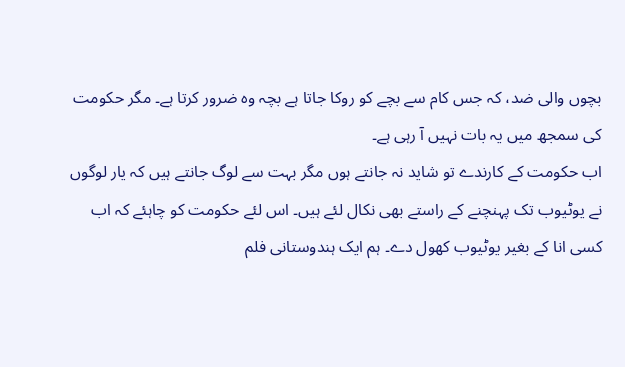بچوں والی ضد، کہ جس کام سے بچے کو روکا جاتا ہے بچہ وہ ضرور کرتا ہے۔ مگر حکومت کی سمجھ میں یہ بات نہیں آ رہی ہے۔
اب حکومت کے کارندے تو شاید نہ جانتے ہوں مگر بہت سے لوگ جانتے ہیں کہ یار لوگوں نے یوٹیوب تک پہنچنے کے راستے بھی نکال لئے ہیں۔ اس لئے حکومت کو چاہئے کہ اب کسی انا کے بغیر یوٹیوب کھول دے۔ ہم ایک ہندوستانی فلم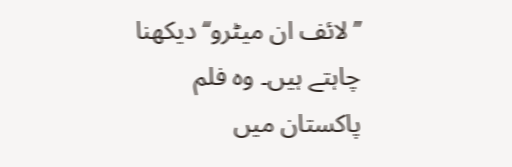’’لائف ان میٹرو‘‘ دیکھنا چاہتے ہیں۔ وہ فلم پاکستان میں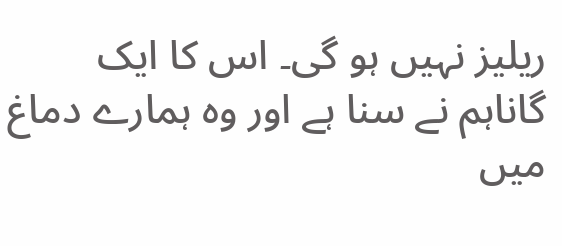ریلیز نہیں ہو گی۔ اس کا ایک گاناہم نے سنا ہے اور وہ ہمارے دماغ میں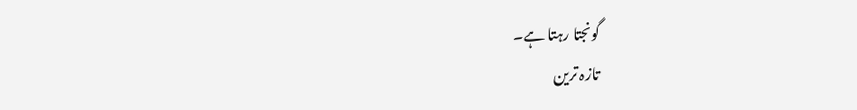گونجتا رہتا ہے۔
تازہ ترین